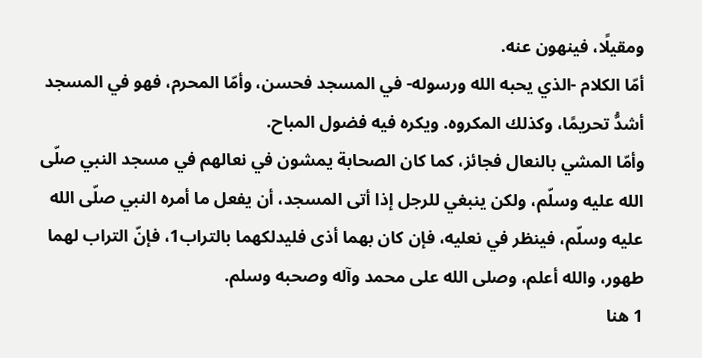ومقيلًا، فينهون عنه.
أمّا الكلام -الذي يحبه الله ورسوله- في المسجد فحسن، وأمّا المحرم، فهو في المسجد أشدُّ تحريمًا، وكذلك المكروه. ويكره فيه فضول المباح.
وأمّا المشي بالنعال فجائز، كما كان الصحابة يمشون في نعالهم في مسجد النبي صلّى الله عليه وسلّم، ولكن ينبغي للرجل إذا أتى المسجد، أن يفعل ما أمره النبي صلّى الله عليه وسلّم، فينظر في نعليه، فإن كان بهما أذى فليدلكهما بالتراب1، فإنّ التراب لهما طهور، والله أعلم، وصلى الله على محمد وآله وصحبه وسلم.
1 هنا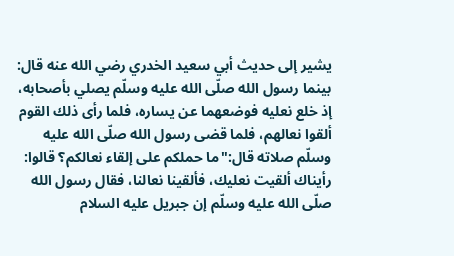يشير إلى حديث أبي سعيد الخدري رضي الله عنه قال: بينما رسول الله صلّى الله عليه وسلّم يصلي بأصحابه، إذ خلع نعليه فوضعهما عن يساره، فلما رأى ذلك القوم ألقوا نعالهم، فلما قضى رسول الله صلّى الله عليه وسلّم صلاته قال:"ما حملكم على إلقاء نعالكم؟ قالوا: رأيناك ألقيت نعليك، فألقينا نعالنا، فقال رسول الله صلّى الله عليه وسلّم إن جبريل عليه السلام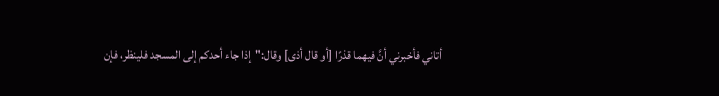أتاني فأخبرني أنَّ فيهما قذرًا [أو قال أذى] وقال:"إذا جاء أحدكم إلى المسجد فلينظر، فإن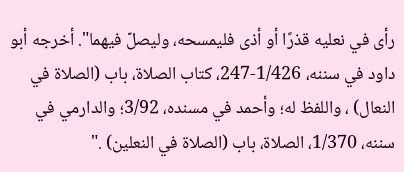رأى في نعليه قذرًا أو أذى فليمسحه، وليصلّ فيهما". أخرجه أبو داود في سننه، 1/426-247، كتاب الصلاة، باب (الصلاة في النعال) ، واللفظ له؛ وأحمد في مسنده، 3/92؛ والدارمي في سننه، 1/370، الصلاة، باب (الصلاة في النعلين) ."